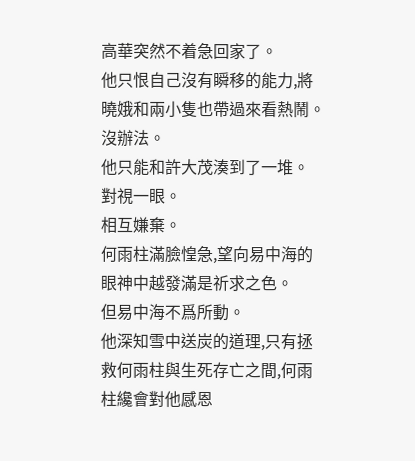高華突然不着急回家了。
他只恨自己沒有瞬移的能力,將曉娥和兩小隻也帶過來看熱鬧。
沒辦法。
他只能和許大茂湊到了一堆。
對視一眼。
相互嫌棄。
何雨柱滿臉惶急,望向易中海的眼神中越發滿是祈求之色。
但易中海不爲所動。
他深知雪中送炭的道理,只有拯救何雨柱與生死存亡之間,何雨柱纔會對他感恩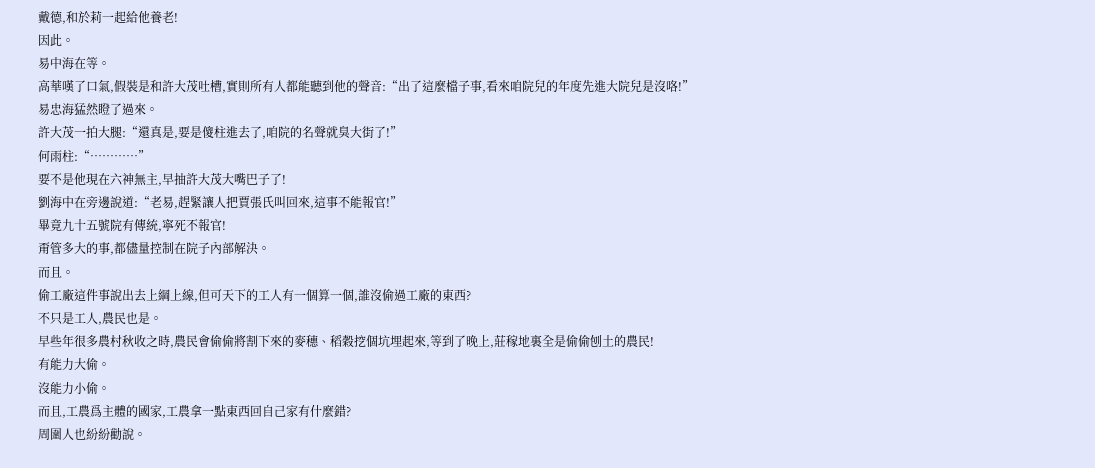戴德,和於莉一起給他養老!
因此。
易中海在等。
高華嘆了口氣,假裝是和許大茂吐槽,實則所有人都能聽到他的聲音:“出了這麼檔子事,看來咱院兒的年度先進大院兒是沒咯!”
易忠海猛然瞪了過來。
許大茂一拍大腿:“還真是,要是傻柱進去了,咱院的名聲就臭大街了!”
何雨柱:“…………”
要不是他現在六神無主,早抽許大茂大嘴巴子了!
劉海中在旁邊說道:“老易,趕緊讓人把賈張氏叫回來,這事不能報官!”
畢竟九十五號院有傳統,寧死不報官!
甭管多大的事,都儘量控制在院子內部解決。
而且。
偷工廠這件事說出去上綱上線,但可天下的工人有一個算一個,誰沒偷過工廠的東西?
不只是工人,農民也是。
早些年很多農村秋收之時,農民會偷偷將割下來的麥穗、稻穀挖個坑埋起來,等到了晚上,莊稼地裏全是偷偷刨土的農民!
有能力大偷。
沒能力小偷。
而且,工農爲主體的國家,工農拿一點東西回自己家有什麼錯?
周圍人也紛紛勸說。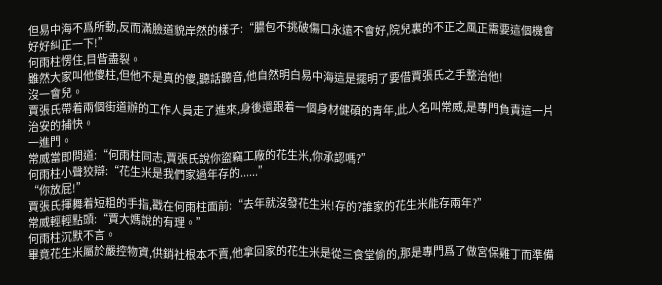但易中海不爲所動,反而滿臉道貌岸然的樣子:“膿包不挑破傷口永遠不會好,院兒裏的不正之風正需要這個機會好好糾正一下!”
何雨柱愣住,目眥盡裂。
雖然大家叫他傻柱,但他不是真的傻,聽話聽音,他自然明白易中海這是擺明了要借賈張氏之手整治他!
沒一會兒。
賈張氏帶着兩個街道辦的工作人員走了進來,身後還跟着一個身材健碩的青年,此人名叫常威,是專門負責這一片治安的捕快。
一進門。
常威當即問道:“何雨柱同志,賈張氏說你盜竊工廠的花生米,你承認嗎?”
何雨柱小聲狡辯:“花生米是我們家過年存的......”
“你放屁!”
賈張氏揮舞着短粗的手指,戳在何雨柱面前:“去年就沒發花生米!存的?誰家的花生米能存兩年?”
常威輕輕點頭:“賈大媽說的有理。”
何雨柱沉默不言。
畢竟花生米屬於嚴控物資,供銷社根本不賣,他拿回家的花生米是從三食堂偷的,那是專門爲了做宮保雞丁而準備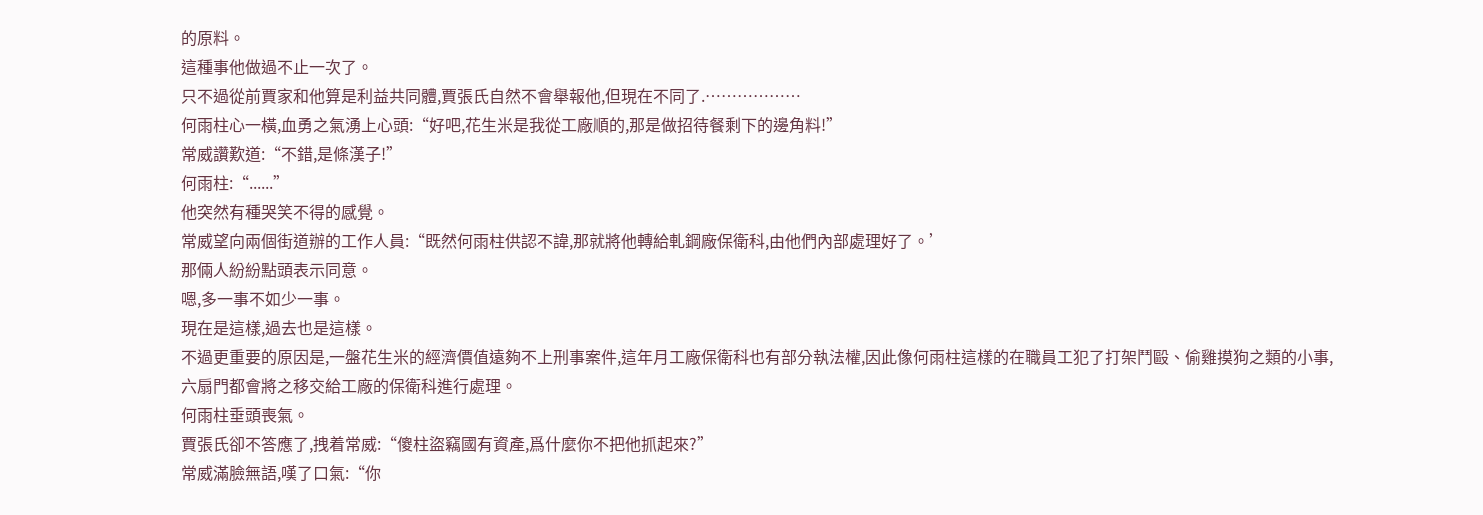的原料。
這種事他做過不止一次了。
只不過從前賈家和他算是利益共同體,賈張氏自然不會舉報他,但現在不同了.………………
何雨柱心一橫,血勇之氣湧上心頭:“好吧,花生米是我從工廠順的,那是做招待餐剩下的邊角料!”
常威讚歎道:“不錯,是條漢子!”
何雨柱:“......”
他突然有種哭笑不得的感覺。
常威望向兩個街道辦的工作人員:“既然何雨柱供認不諱,那就將他轉給軋鋼廠保衛科,由他們內部處理好了。’
那倆人紛紛點頭表示同意。
嗯,多一事不如少一事。
現在是這樣,過去也是這樣。
不過更重要的原因是,一盤花生米的經濟價值遠夠不上刑事案件,這年月工廠保衛科也有部分執法權,因此像何雨柱這樣的在職員工犯了打架鬥毆、偷雞摸狗之類的小事,六扇門都會將之移交給工廠的保衛科進行處理。
何雨柱垂頭喪氣。
賈張氏卻不答應了,拽着常威:“傻柱盜竊國有資產,爲什麼你不把他抓起來?”
常威滿臉無語,嘆了口氣:“你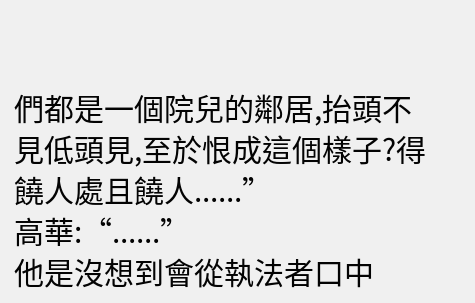們都是一個院兒的鄰居,抬頭不見低頭見,至於恨成這個樣子?得饒人處且饒人......”
高華:“......”
他是沒想到會從執法者口中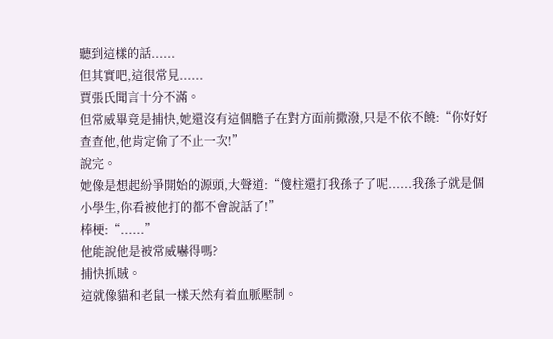聽到這樣的話......
但其實吧,這很常見......
賈張氏聞言十分不滿。
但常威畢竟是捕快,她還沒有這個膽子在對方面前撒潑,只是不依不饒:“你好好查查他,他肯定偷了不止一次!”
說完。
她像是想起紛爭開始的源頭,大聲道:“傻柱還打我孫子了呢......我孫子就是個小學生,你看被他打的都不會說話了!”
棒梗:“......”
他能說他是被常威嚇得嗎?
捕快抓賊。
這就像貓和老鼠一樣天然有着血脈壓制。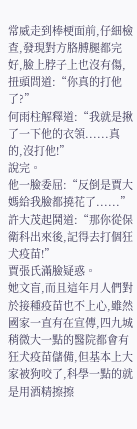常威走到棒梗面前,仔細檢查,發現對方胳膊腿都完好,臉上脖子上也沒有傷,扭頭問道:“你真的打他了?”
何雨柱解釋道:“我就是揪了一下他的衣領......真的,沒打他!”
說完。
他一臉委屈:“反倒是賈大媽給我臉都撓花了......”
許大茂起鬨道:“那你從保衛科出來後,記得去打個狂犬疫苗!”
賈張氏滿臉疑惑。
她文盲,而且這年月人們對於接種疫苗也不上心,雖然國家一直有在宣傳,四九城稍微大一點的醫院都會有狂犬疫苗儲備,但基本上大家被狗咬了,科學一點的就是用酒精擦擦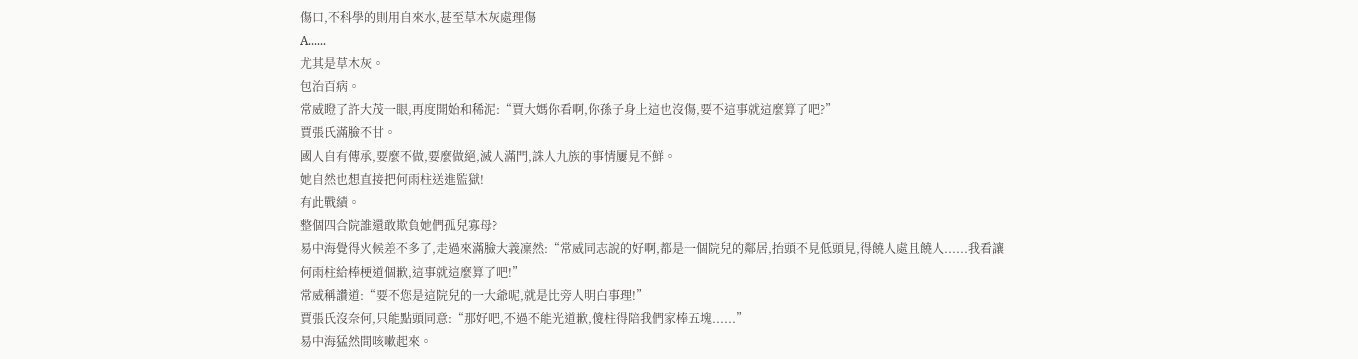傷口,不科學的則用自來水,甚至草木灰處理傷
A......
尤其是草木灰。
包治百病。
常威瞪了許大茂一眼,再度開始和稀泥:“賈大媽你看啊,你孫子身上這也沒傷,要不這事就這麼算了吧?”
賈張氏滿臉不甘。
國人自有傳承,要麼不做,要麼做絕,滅人滿門,誅人九族的事情屢見不鮮。
她自然也想直接把何雨柱送進監獄!
有此戰績。
整個四合院誰還敢欺負她們孤兒寡母?
易中海覺得火候差不多了,走過來滿臉大義凜然:“常威同志說的好啊,都是一個院兒的鄰居,抬頭不見低頭見,得饒人處且饒人......我看讓何雨柱給棒梗道個歉,這事就這麼算了吧!”
常威稱讚道:“要不您是這院兒的一大爺呢,就是比旁人明白事理!”
賈張氏沒奈何,只能點頭同意:“那好吧,不過不能光道歉,傻柱得陪我們家棒五塊......”
易中海猛然間咳嗽起來。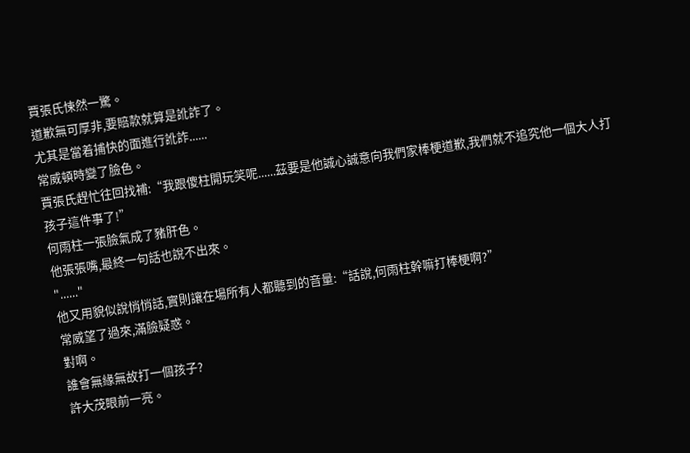賈張氏悚然一驚。
道歉無可厚非,要賠款就算是訛詐了。
尤其是當着捕快的面進行訛詐......
常威頓時變了臉色。
賈張氏趕忙往回找補:“我跟傻柱開玩笑呢......茲要是他誠心誠意向我們家棒梗道歉,我們就不追究他一個大人打孩子這件事了!”
何雨柱一張臉氣成了豬肝色。
他張張嘴,最終一句話也說不出來。
"......"
他又用貌似說悄悄話,實則讓在場所有人都聽到的音量:“話說,何雨柱幹嘛打棒梗啊?”
常威望了過來,滿臉疑惑。
對啊。
誰會無緣無故打一個孩子?
許大茂眼前一亮。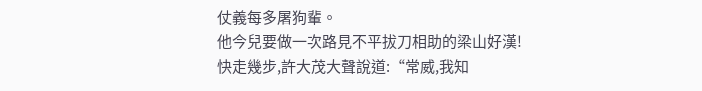仗義每多屠狗輩。
他今兒要做一次路見不平拔刀相助的梁山好漢!
快走幾步,許大茂大聲說道:“常威,我知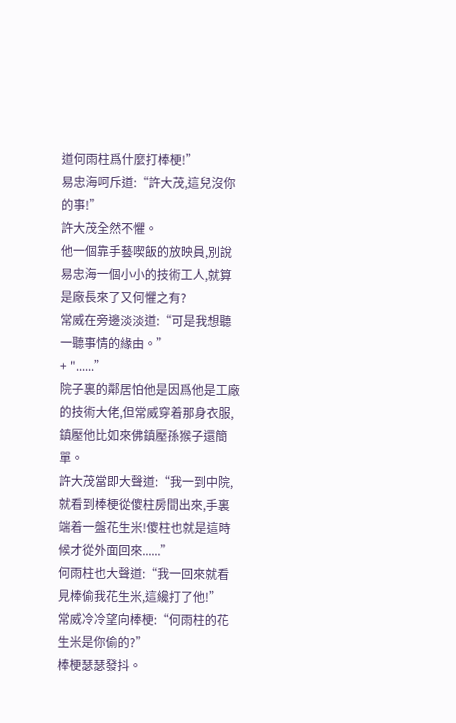道何雨柱爲什麼打棒梗!”
易忠海呵斥道:“許大茂,這兒沒你的事!”
許大茂全然不懼。
他一個靠手藝喫飯的放映員,別說易忠海一個小小的技術工人,就算是廠長來了又何懼之有?
常威在旁邊淡淡道:“可是我想聽一聽事情的緣由。”
+ "......”
院子裏的鄰居怕他是因爲他是工廠的技術大佬,但常威穿着那身衣服,鎮壓他比如來佛鎮壓孫猴子還簡單。
許大茂當即大聲道:“我一到中院,就看到棒梗從傻柱房間出來,手裏端着一盤花生米!傻柱也就是這時候才從外面回來......”
何雨柱也大聲道:“我一回來就看見棒偷我花生米,這纔打了他!”
常威冷冷望向棒梗:“何雨柱的花生米是你偷的?”
棒梗瑟瑟發抖。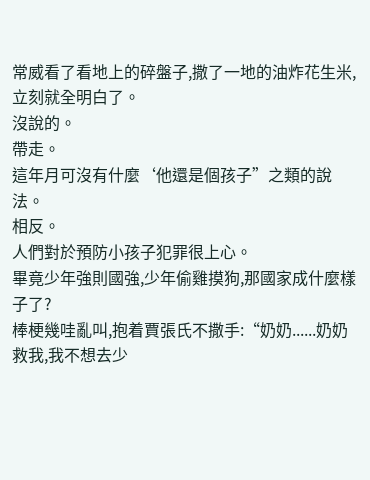常威看了看地上的碎盤子,撒了一地的油炸花生米,立刻就全明白了。
沒說的。
帶走。
這年月可沒有什麼‘他還是個孩子”之類的說法。
相反。
人們對於預防小孩子犯罪很上心。
畢竟少年強則國強,少年偷雞摸狗,那國家成什麼樣子了?
棒梗幾哇亂叫,抱着賈張氏不撒手:“奶奶......奶奶救我,我不想去少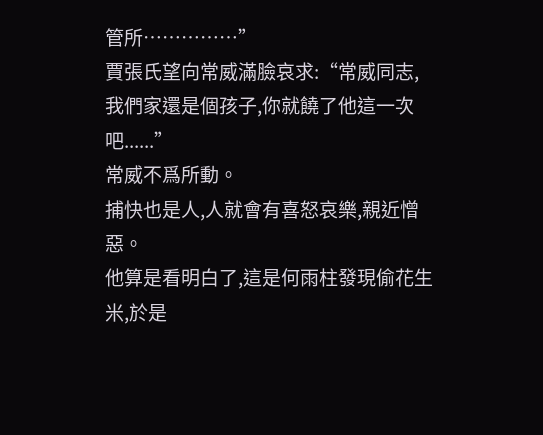管所……………”
賈張氏望向常威滿臉哀求:“常威同志,我們家還是個孩子,你就饒了他這一次吧......”
常威不爲所動。
捕快也是人,人就會有喜怒哀樂,親近憎惡。
他算是看明白了,這是何雨柱發現偷花生米,於是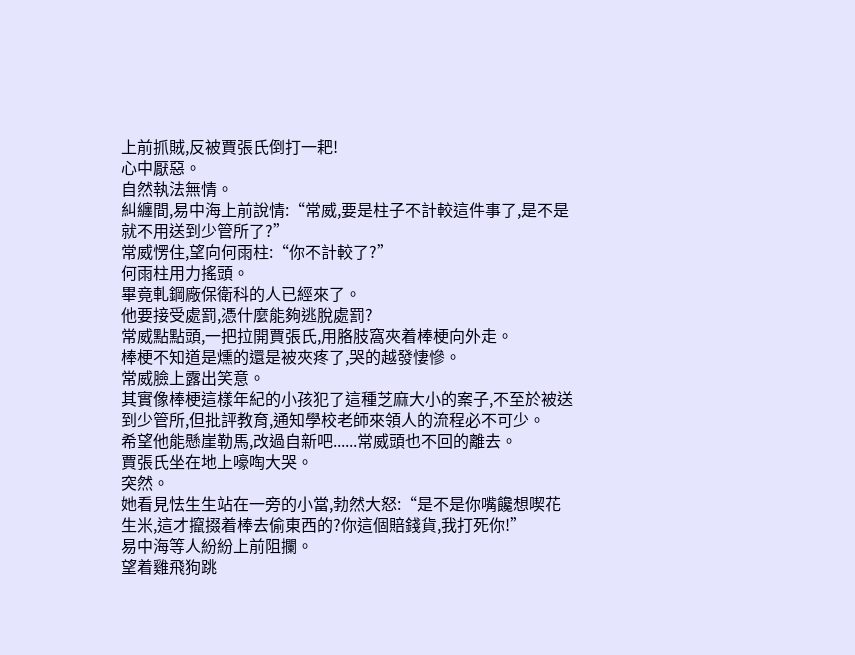上前抓賊,反被賈張氏倒打一耙!
心中厭惡。
自然執法無情。
糾纏間,易中海上前說情:“常威,要是柱子不計較這件事了,是不是就不用送到少管所了?”
常威愣住,望向何雨柱:“你不計較了?”
何雨柱用力搖頭。
畢竟軋鋼廠保衛科的人已經來了。
他要接受處罰,憑什麼能夠逃脫處罰?
常威點點頭,一把拉開賈張氏,用胳肢窩夾着棒梗向外走。
棒梗不知道是燻的還是被夾疼了,哭的越發悽慘。
常威臉上露出笑意。
其實像棒梗這樣年紀的小孩犯了這種芝麻大小的案子,不至於被送到少管所,但批評教育,通知學校老師來領人的流程必不可少。
希望他能懸崖勒馬,改過自新吧......常威頭也不回的離去。
賈張氏坐在地上嚎啕大哭。
突然。
她看見怯生生站在一旁的小當,勃然大怒:“是不是你嘴饞想喫花生米,這才攛掇着棒去偷東西的?你這個賠錢貨,我打死你!”
易中海等人紛紛上前阻攔。
望着雞飛狗跳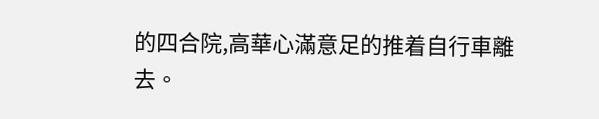的四合院,高華心滿意足的推着自行車離去。